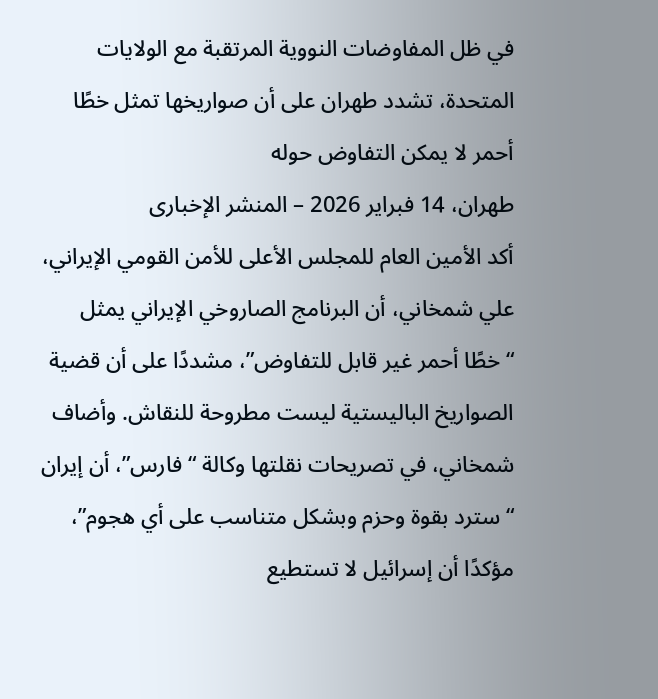في ظل المفاوضات النووية المرتقبة مع الولايات المتحدة، تشدد طهران على أن صواريخها تمثل خطًا أحمر لا يمكن التفاوض حوله
طهران، 14 فبراير 2026 – المنشر الإخبارى
أكد الأمين العام للمجلس الأعلى للأمن القومي الإيراني، علي شمخاني، أن البرنامج الصاروخي الإيراني يمثل “خطًا أحمر غير قابل للتفاوض”، مشددًا على أن قضية الصواريخ الباليستية ليست مطروحة للنقاش. وأضاف شمخاني، في تصريحات نقلتها وكالة “فارس”، أن إيران “سترد بقوة وحزم وبشكل متناسب على أي هجوم”، مؤكدًا أن إسرائيل لا تستطيع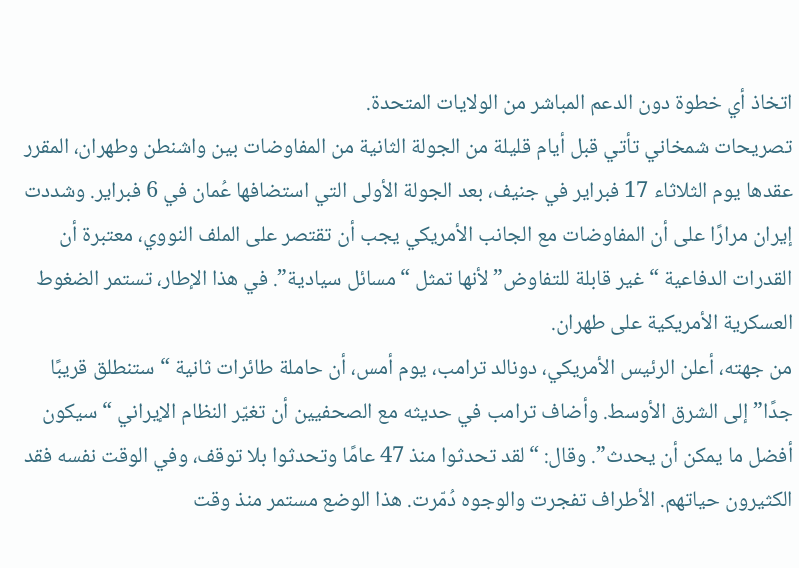اتخاذ أي خطوة دون الدعم المباشر من الولايات المتحدة.
تصريحات شمخاني تأتي قبل أيام قليلة من الجولة الثانية من المفاوضات بين واشنطن وطهران، المقرر عقدها يوم الثلاثاء 17 فبراير في جنيف، بعد الجولة الأولى التي استضافها عُمان في 6 فبراير. وشددت إيران مرارًا على أن المفاوضات مع الجانب الأمريكي يجب أن تقتصر على الملف النووي، معتبرة أن القدرات الدفاعية “غير قابلة للتفاوض” لأنها تمثل “مسائل سيادية”. في هذا الإطار، تستمر الضغوط العسكرية الأمريكية على طهران.
من جهته، أعلن الرئيس الأمريكي، دونالد ترامب، يوم أمس، أن حاملة طائرات ثانية “ستنطلق قريبًا جدًا” إلى الشرق الأوسط. وأضاف ترامب في حديثه مع الصحفيين أن تغيّر النظام الإيراني “سيكون أفضل ما يمكن أن يحدث”. وقال: “لقد تحدثوا منذ 47 عامًا وتحدثوا بلا توقف، وفي الوقت نفسه فقد الكثيرون حياتهم. الأطراف تفجرت والوجوه دُمّرت. هذا الوضع مستمر منذ وقت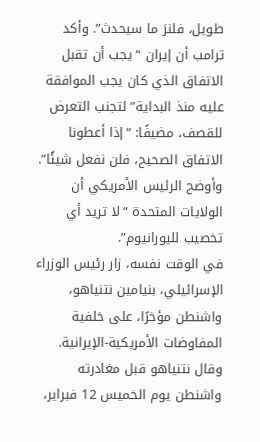طويل، فلنرَ ما سيحدث”. وأكد ترامب أن إيران “يجب أن تقبل الاتفاق الذي كان يجب الموافقة عليه منذ البداية” لتجنب التعرض للقصف، مضيفًا: “إذا أعطونا الاتفاق الصحيح، فلن نفعل شيئًا”. وأوضح الرئيس الأمريكي أن الولايات المتحدة “لا تريد أي تخصيب لليورانيوم”.
في الوقت نفسه، زار رئيس الوزراء الإسرائيلي، بنيامين نتنياهو، واشنطن مؤخرًا، على خلفية المفاوضات الأمريكية-الإيرانية. وقال نتنياهو قبل مغادرته واشنطن يوم الخميس 12 فبراير،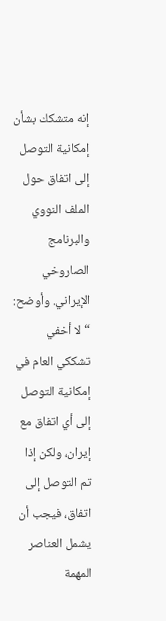إنه متشكك بشأن إمكانية التوصل إلى اتفاق حول الملف النووي والبرنامج الصاروخي الإيراني. وأوضح: “لا أخفي تشككي العام في إمكانية التوصل إلى أي اتفاق مع إيران، ولكن إذا تم التوصل إلى اتفاق، فيجب أن يشمل العناصر المهمة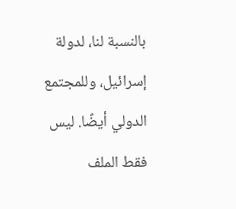بالنسبة لنا، لدولة إسرائيل، وللمجتمع الدولي أيضًا. ليس فقط الملف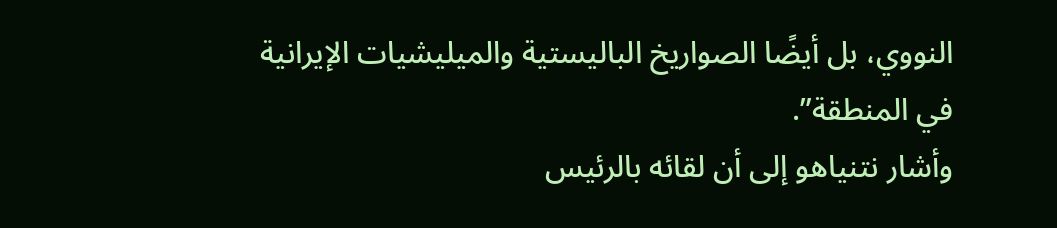النووي، بل أيضًا الصواريخ الباليستية والميليشيات الإيرانية في المنطقة”.
وأشار نتنياهو إلى أن لقائه بالرئيس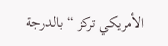الأمريكي تركز “بالدرجة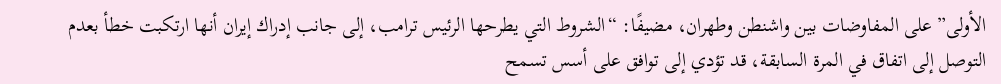الأولى” على المفاوضات بين واشنطن وطهران، مضيفًا: “الشروط التي يطرحها الرئيس ترامب، إلى جانب إدراك إيران أنها ارتكبت خطأ بعدم التوصل إلى اتفاق في المرة السابقة، قد تؤدي إلى توافق على أسس تسمح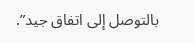بالتوصل إلى اتفاق جيد”.